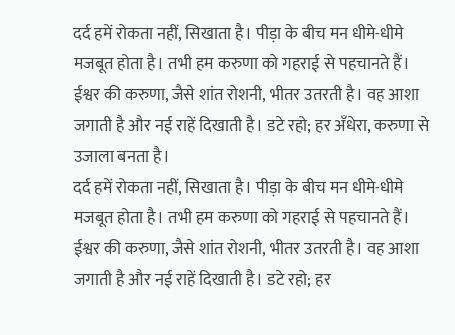दर्द हमें रोकता नहीं, सिखाता है। पीड़ा के बीच मन धीमे-धीमे मजबूत होता है। तभी हम करुणा को गहराई से पहचानते हैं।
ईश्वर की करुणा, जैसे शांत रोशनी, भीतर उतरती है। वह आशा जगाती है और नई राहें दिखाती है। डटे रहो; हर अँधेरा, करुणा से उजाला बनता है।
दर्द हमें रोकता नहीं, सिखाता है। पीड़ा के बीच मन धीमे-धीमे मजबूत होता है। तभी हम करुणा को गहराई से पहचानते हैं।
ईश्वर की करुणा, जैसे शांत रोशनी, भीतर उतरती है। वह आशा जगाती है और नई राहें दिखाती है। डटे रहो; हर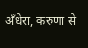अँधेरा, करुणा से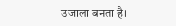उजाला बनता है।